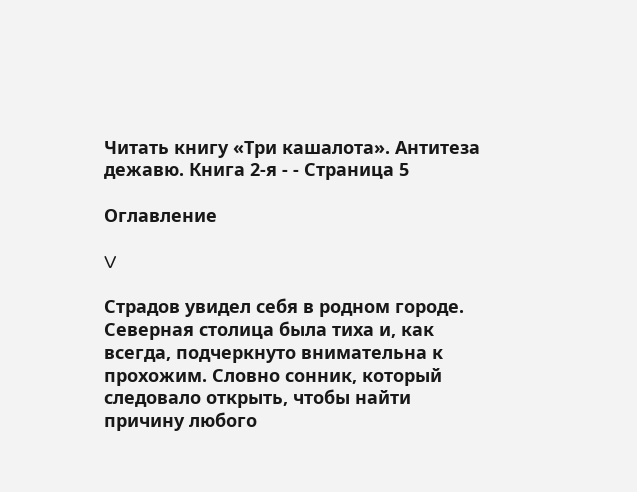Читать книгу «Три кашалота». Антитеза дежавю. Книга 2-я - - Страница 5

Оглавление

V

Страдов увидел себя в родном городе. Северная столица была тиха и, как всегда, подчеркнуто внимательна к прохожим. Словно сонник, который следовало открыть, чтобы найти причину любого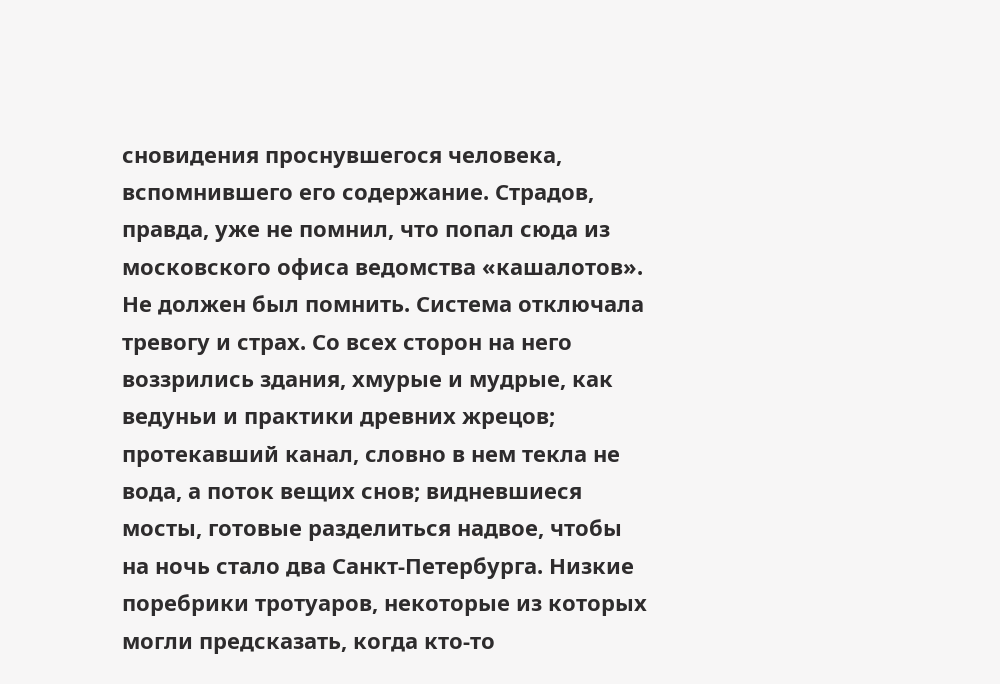сновидения проснувшегося человека, вспомнившего его содержание. Страдов, правда, уже не помнил, что попал сюда из московского офиса ведомства «кашалотов». Не должен был помнить. Система отключала тревогу и страх. Со всех сторон на него воззрились здания, хмурые и мудрые, как ведуньи и практики древних жрецов; протекавший канал, словно в нем текла не вода, а поток вещих снов; видневшиеся мосты, готовые разделиться надвое, чтобы на ночь стало два Санкт-Петербурга. Низкие поребрики тротуаров, некоторые из которых могли предсказать, когда кто-то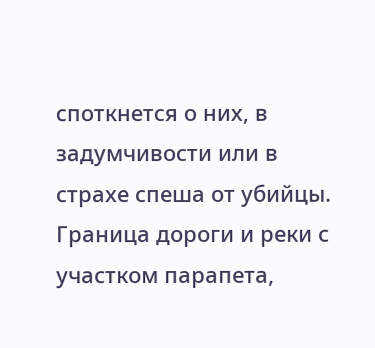споткнется о них, в задумчивости или в страхе спеша от убийцы. Граница дороги и реки с участком парапета,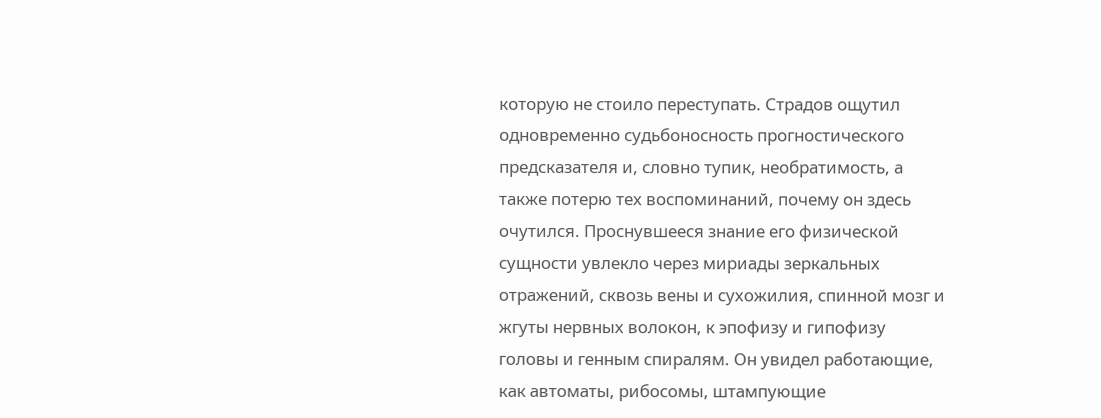которую не стоило переступать. Страдов ощутил одновременно судьбоносность прогностического предсказателя и, словно тупик, необратимость, а также потерю тех воспоминаний, почему он здесь очутился. Проснувшееся знание его физической сущности увлекло через мириады зеркальных отражений, сквозь вены и сухожилия, спинной мозг и жгуты нервных волокон, к эпофизу и гипофизу головы и генным спиралям. Он увидел работающие, как автоматы, рибосомы, штампующие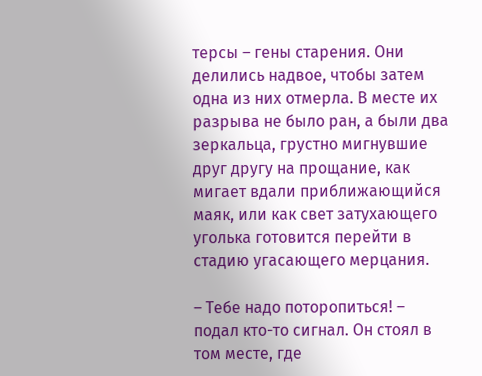терсы – гены старения. Они делились надвое, чтобы затем одна из них отмерла. В месте их разрыва не было ран, а были два зеркальца, грустно мигнувшие друг другу на прощание, как мигает вдали приближающийся маяк, или как свет затухающего уголька готовится перейти в стадию угасающего мерцания.

– Тебе надо поторопиться! – подал кто-то сигнал. Он стоял в том месте, где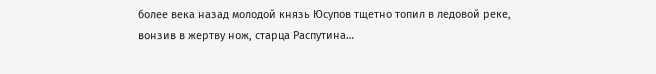более века назад молодой князь Юсупов тщетно топил в ледовой реке, вонзив в жертву нож, старца Распутина…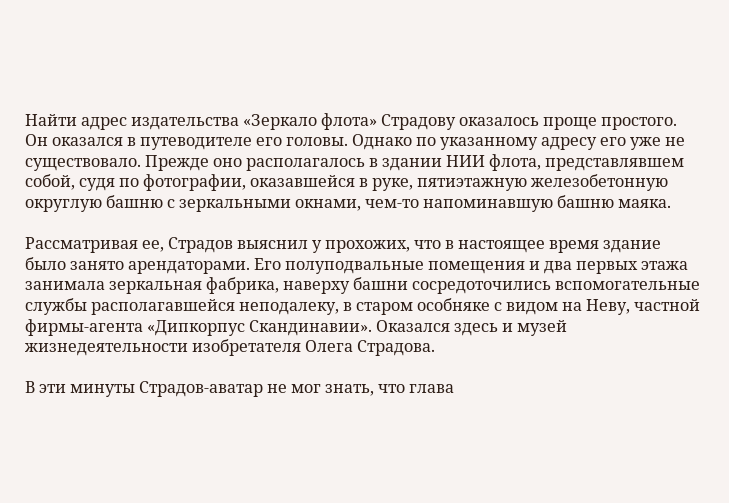Найти адрес издательства «Зеркало флота» Страдову оказалось проще простого. Он оказался в путеводителе его головы. Однако по указанному адресу его уже не существовало. Прежде оно располагалось в здании НИИ флота, представлявшем собой, судя по фотографии, оказавшейся в руке, пятиэтажную железобетонную округлую башню с зеркальными окнами, чем-то напоминавшую башню маяка.

Рассматривая ее, Страдов выяснил у прохожих, что в настоящее время здание было занято арендаторами. Его полуподвальные помещения и два первых этажа занимала зеркальная фабрика, наверху башни сосредоточились вспомогательные службы располагавшейся неподалеку, в старом особняке с видом на Неву, частной фирмы-агента «Дипкорпус Скандинавии». Оказался здесь и музей жизнедеятельности изобретателя Олега Страдова.

В эти минуты Страдов-аватар не мог знать, что глава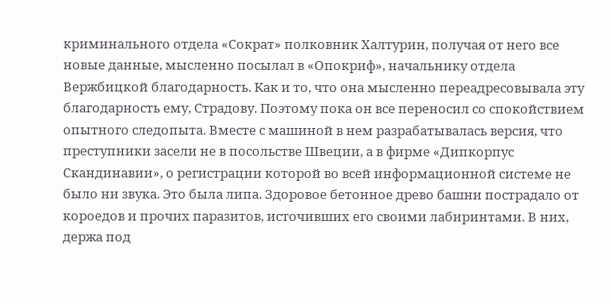криминального отдела «Сократ» полковник Халтурин, получая от него все новые данные, мысленно посылал в «Опокриф», начальнику отдела Вержбицкой благодарность. Как и то, что она мысленно переадресовывала эту благодарность ему, Страдову. Поэтому пока он все переносил со спокойствием опытного следопыта. Вместе с машиной в нем разрабатывалась версия, что преступники засели не в посольстве Швеции, а в фирме «Дипкорпус Скандинавии», о регистрации которой во всей информационной системе не было ни звука. Это была липа. Здоровое бетонное древо башни пострадало от короедов и прочих паразитов, источивших его своими лабиринтами. В них, держа под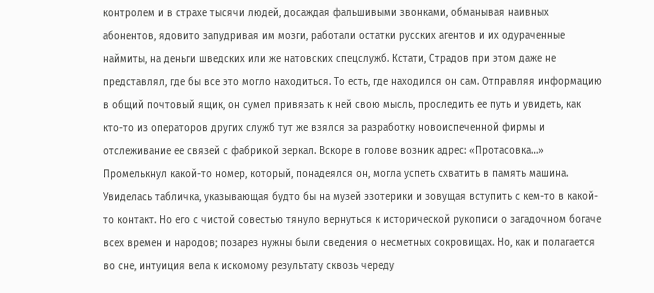контролем и в страхе тысячи людей, досаждая фальшивыми звонками, обманывая наивных абонентов, ядовито запудривая им мозги, работали остатки русских агентов и их одураченные наймиты, на деньги шведских или же натовских спецслужб. Кстати, Страдов при этом даже не представлял, где бы все это могло находиться. То есть, где находился он сам. Отправляя информацию в общий почтовый ящик, он сумел привязать к ней свою мысль, проследить ее путь и увидеть, как кто-то из операторов других служб тут же взялся за разработку новоиспеченной фирмы и отслеживание ее связей с фабрикой зеркал. Вскоре в голове возник адрес: «Протасовка…» Промелькнул какой-то номер, который, понадеялся он, могла успеть схватить в память машина. Увиделась табличка, указывающая будто бы на музей эзотерики и зовущая вступить с кем-то в какой-то контакт. Но его с чистой совестью тянуло вернуться к исторической рукописи о загадочном богаче всех времен и народов; позарез нужны были сведения о несметных сокровищах. Но, как и полагается во сне, интуиция вела к искомому результату сквозь череду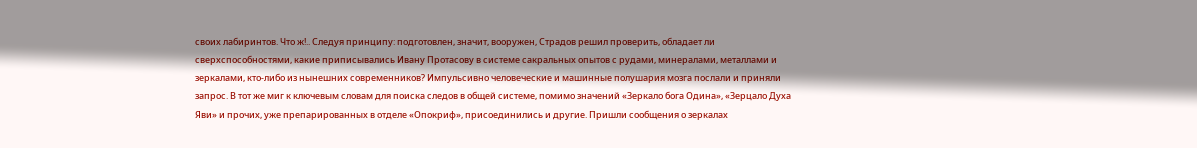своих лабиринтов. Что ж!.. Следуя принципу: подготовлен, значит, вооружен, Страдов решил проверить, обладает ли сверхспособностями, какие приписывались Ивану Протасову в системе сакральных опытов с рудами, минералами, металлами и зеркалами, кто-либо из нынешних современников? Импульсивно человеческие и машинные полушария мозга послали и приняли запрос. В тот же миг к ключевым словам для поиска следов в общей системе, помимо значений «Зеркало бога Одина», «Зерцало Духа Яви» и прочих, уже препарированных в отделе «Опокриф», присоединились и другие. Пришли сообщения о зеркалах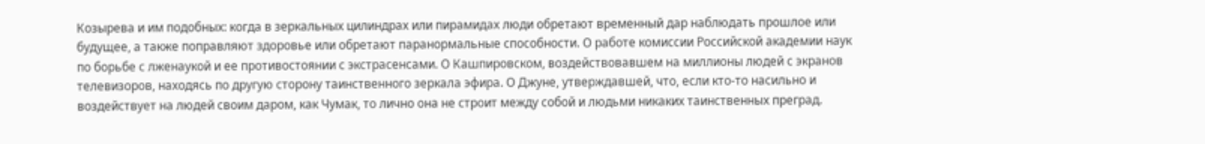Козырева и им подобных: когда в зеркальных цилиндрах или пирамидах люди обретают временный дар наблюдать прошлое или будущее, а также поправляют здоровье или обретают паранормальные способности. О работе комиссии Российской академии наук по борьбе с лженаукой и ее противостоянии с экстрасенсами. О Кашпировском, воздействовавшем на миллионы людей с экранов телевизоров, находясь по другую сторону таинственного зеркала эфира. О Джуне, утверждавшей, что, если кто-то насильно и воздействует на людей своим даром, как Чумак, то лично она не строит между собой и людьми никаких таинственных преград.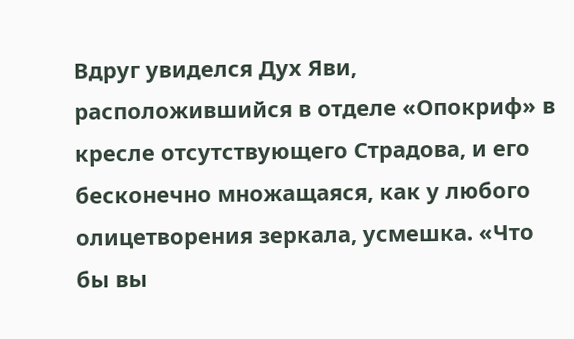Вдруг увиделся Дух Яви, расположившийся в отделе «Опокриф» в кресле отсутствующего Страдова, и его бесконечно множащаяся, как у любого олицетворения зеркала, усмешка. «Что бы вы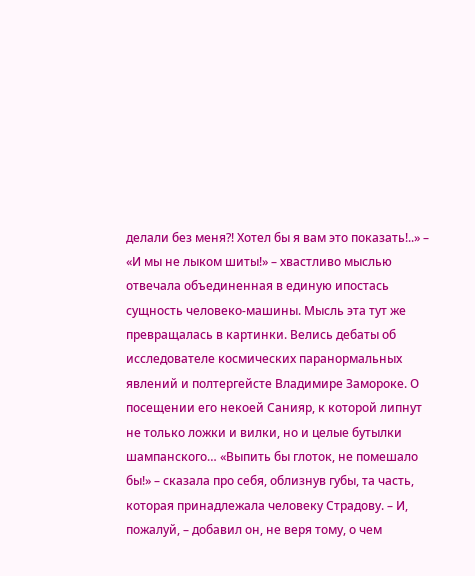делали без меня?! Хотел бы я вам это показать!..» – «И мы не лыком шиты!» – хвастливо мыслью отвечала объединенная в единую ипостась сущность человеко-машины. Мысль эта тут же превращалась в картинки. Велись дебаты об исследователе космических паранормальных явлений и полтергейсте Владимире Замороке. О посещении его некоей Санияр, к которой липнут не только ложки и вилки, но и целые бутылки шампанского… «Выпить бы глоток, не помешало бы!» – сказала про себя, облизнув губы, та часть, которая принадлежала человеку Страдову. – И, пожалуй, – добавил он, не веря тому, о чем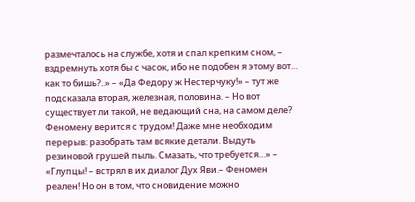размечталось на службе, хотя и спал крепким сном, – вздремнуть хотя бы с часок, ибо не подобен я этому вот… как то бишь?..» – «Да Федору ж Нестерчуку!» – тут же подсказала вторая, железная, половина. – Но вот существует ли такой, не ведающий сна, на самом деле? Феномену верится с трудом! Даже мне необходим перерыв: разобрать там всякие детали. Выдуть резиновой грушей пыль. Смазать, что требуется…» – «Глупцы! – встрял в их диалог Дух Яви.– Феномен реален! Но он в том, что сновидение можно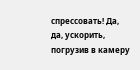спрессовать! Да, да, ускорить, погрузив в камеру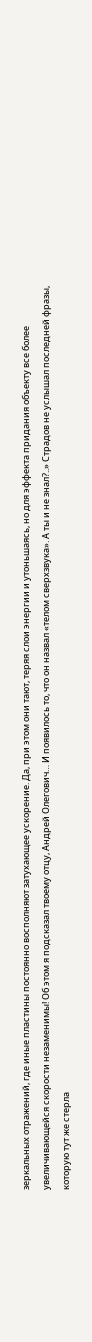зеркальных отражений, где иные пластины постоянно восполняют затухающее ускорение. Да, при этом они тают, теряя слои энергии и утоньшаясь, но для эффекта придания объекту все более увеличивающейся скорости незаменимы! Об этом я подсказал твоему отцу, Андрей Олегович… И появилось то, что он назвал «телом сверхзвука». А ты и не знал?..» Страдов не услышал последней фразы, которую тут же стерла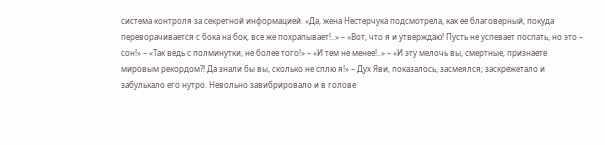система контроля за секретной информацией. «Да, жена Нестерчука подсмотрела, как ее благоверный, покуда переворачивается с бока на бок, все же похрапывает!..» – «Вот, что я и утверждаю! Пусть не успевает поспать, но это – сон!» – «Так ведь с полминутки, не более того!» – «И тем не менее!..» – «И эту мелочь вы, смертные, признаете мировым рекордом?! Да знали бы вы, сколько не сплю я!» – Дух Яви, показалось, засмеялся; заскрежетало и забулькало его нутро. Невольно завибрировало и в голове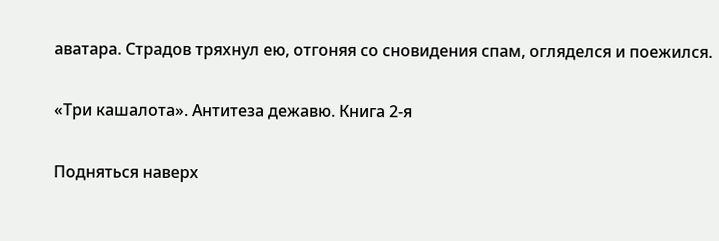аватара. Страдов тряхнул ею, отгоняя со сновидения спам, огляделся и поежился.

«Три кашалота». Антитеза дежавю. Книга 2-я

Подняться наверх